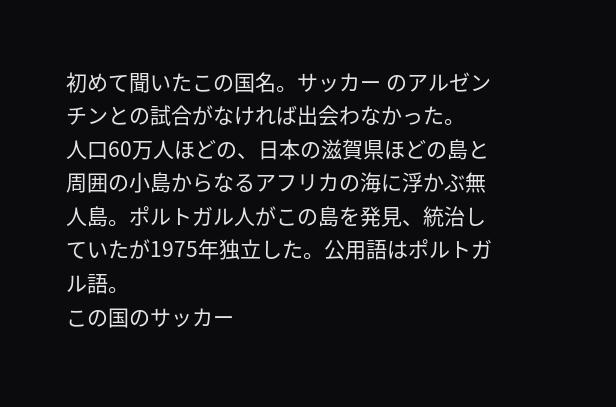初めて聞いたこの国名。サッカー のアルゼンチンとの試合がなければ出会わなかった。
人口60万人ほどの、日本の滋賀県ほどの島と周囲の小島からなるアフリカの海に浮かぶ無人島。ポルトガル人がこの島を発見、統治していたが1975年独立した。公用語はポルトガル語。
この国のサッカー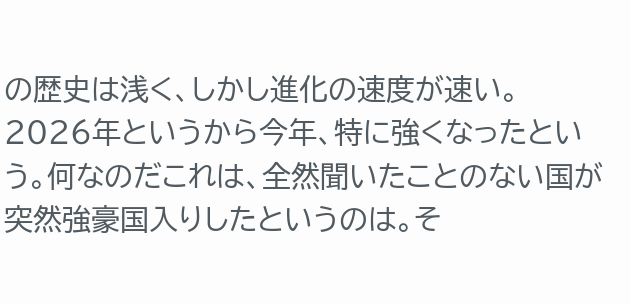の歴史は浅く、しかし進化の速度が速い。2026年というから今年、特に強くなったという。何なのだこれは、全然聞いたことのない国が突然強豪国入りしたというのは。そ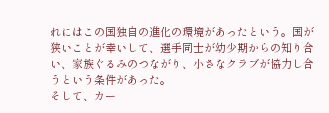れにはこの国独自の進化の環境があったという。国が狭いことが幸いして、選手同士が幼少期からの知り合い、家族ぐるみのつながり、小さなクラブが協力し合うという条件があった。
そして、カー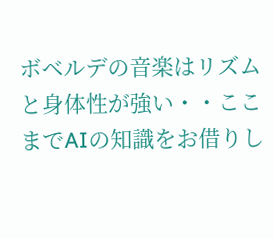ボベルデの音楽はリズムと身体性が強い・・ここまでAIの知識をお借りし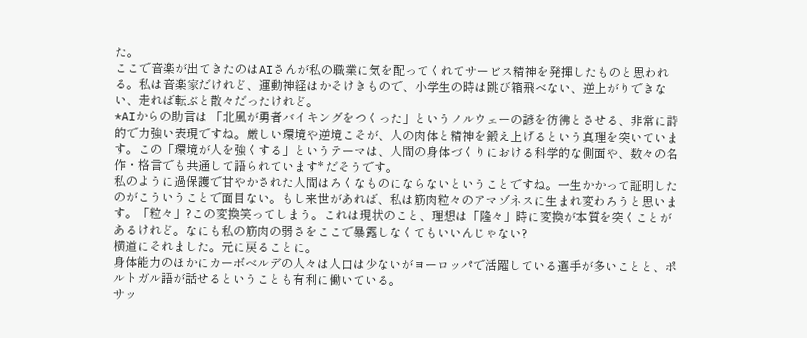た。
ここで音楽が出てきたのはAIさんが私の職業に気を配ってくれてサービス精神を発揮したものと思われる。私は音楽家だけれど、運動神経はかそけきもので、小学生の時は跳び箱飛べない、逆上がりできない、走れば転ぶと散々だったけれど。
*AIからの助言は 「北風が勇者バイキングをつくった」というノルウェーの諺を彷彿とさせる、非常に詩的で力強い表現ですね。厳しい環境や逆境こそが、人の肉体と精神を鍛え上げるという真理を突いています。この「環境が人を強くする」というテーマは、人間の身体づくりにおける科学的な側面や、数々の名作・格言でも共通して語られています* だそうです。
私のように過保護で甘やかされた人間はろくなものにならないということですね。一生かかって証明したのがこういうことで面目ない。もし来世があれば、私は筋肉粒々のアマゾネスに生まれ変わろうと思います。「粒々」?この変換笑ってしまう。これは現状のこと、理想は「隆々」時に変換が本質を突くことがあるけれど。なにも私の筋肉の弱さをここで暴露しなくてもいいんじゃない?
横道にそれました。元に戻ることに。
身体能力のほかにカーボベルデの人々は人口は少ないがヨーロッパで活躍している選手が多いことと、ポルトガル語が話せるということも有利に働いている。
サッ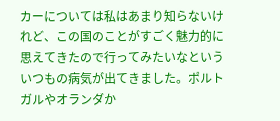カーについては私はあまり知らないけれど、この国のことがすごく魅力的に思えてきたので行ってみたいなといういつもの病気が出てきました。ポルトガルやオランダか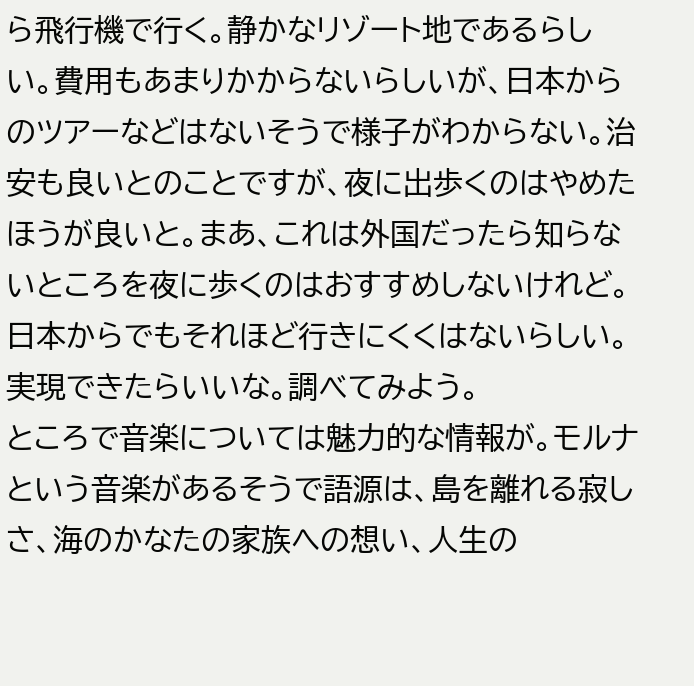ら飛行機で行く。静かなリゾート地であるらしい。費用もあまりかからないらしいが、日本からのツアーなどはないそうで様子がわからない。治安も良いとのことですが、夜に出歩くのはやめたほうが良いと。まあ、これは外国だったら知らないところを夜に歩くのはおすすめしないけれど。日本からでもそれほど行きにくくはないらしい。実現できたらいいな。調べてみよう。
ところで音楽については魅力的な情報が。モルナという音楽があるそうで語源は、島を離れる寂しさ、海のかなたの家族への想い、人生の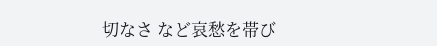切なさ など哀愁を帯び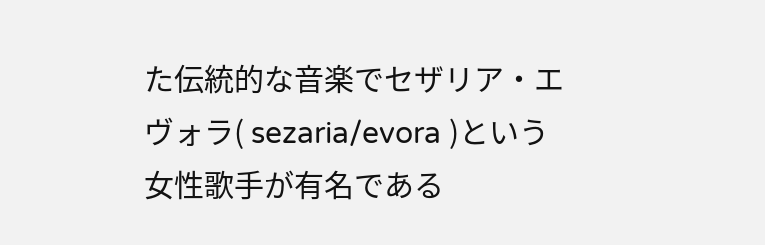た伝統的な音楽でセザリア・エヴォラ( sezaria/evora )という女性歌手が有名である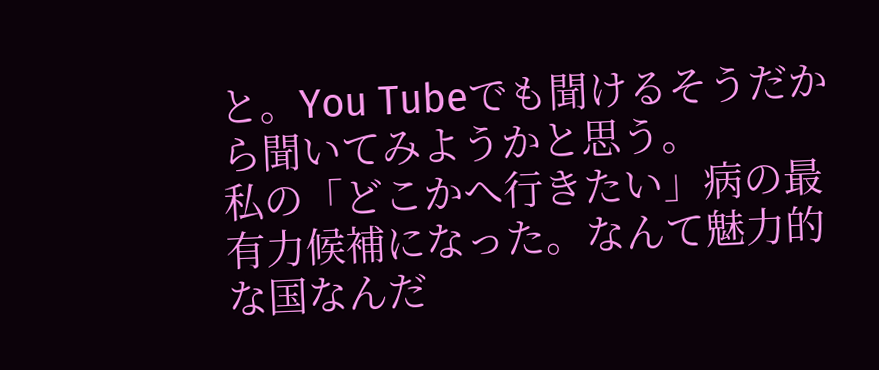と。You Tubeでも聞けるそうだから聞いてみようかと思う。
私の「どこかへ行きたい」病の最有力候補になった。なんて魅力的な国なんだ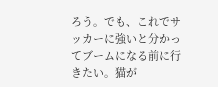ろう。でも、これでサッカーに強いと分かってブームになる前に行きたい。猫が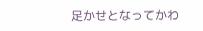足かせとなってかわ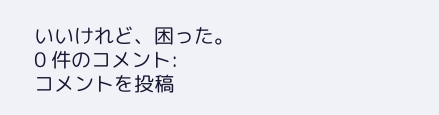いいけれど、困った。
0 件のコメント:
コメントを投稿